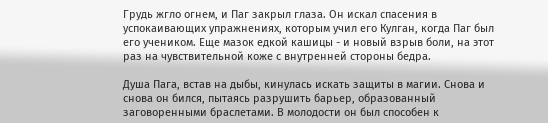Грудь жгло огнем, и Паг закрыл глаза. Он искал спасения в успокаивающих упражнениях, которым учил его Кулган, когда Паг был его учеником. Еще мазок едкой кашицы - и новый взрыв боли, на этот раз на чувствительной коже с внутренней стороны бедра.

Душа Пага, встав на дыбы, кинулась искать защиты в магии. Снова и снова он бился, пытаясь разрушить барьер, образованный заговоренными браслетами. В молодости он был способен к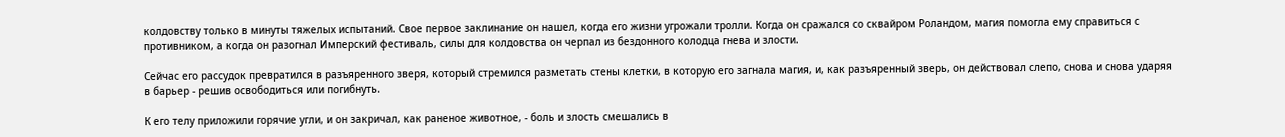колдовству только в минуты тяжелых испытаний. Свое первое заклинание он нашел, когда его жизни угрожали тролли. Когда он сражался со сквайром Роландом, магия помогла ему справиться с противником, а когда он разогнал Имперский фестиваль, силы для колдовства он черпал из бездонного колодца гнева и злости.

Сейчас его рассудок превратился в разъяренного зверя, который стремился разметать стены клетки, в которую его загнала магия, и, как разъяренный зверь, он действовал слепо, снова и снова ударяя в барьер - решив освободиться или погибнуть.

К его телу приложили горячие угли, и он закричал, как раненое животное, - боль и злость смешались в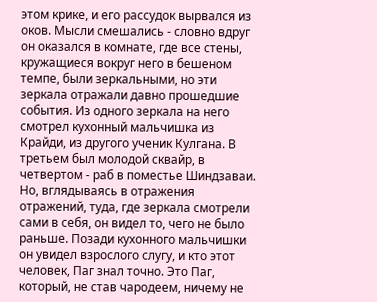этом крике, и его рассудок вырвался из оков. Мысли смешались - словно вдруг он оказался в комнате, где все стены, кружащиеся вокруг него в бешеном темпе, были зеркальными, но эти зеркала отражали давно прошедшие события. Из одного зеркала на него смотрел кухонный мальчишка из Крайди, из другого ученик Кулгана. В третьем был молодой сквайр, в четвертом - раб в поместье Шиндзаваи. Но, вглядываясь в отражения отражений, туда, где зеркала смотрели сами в себя, он видел то, чего не было раньше. Позади кухонного мальчишки он увидел взрослого слугу, и кто этот человек, Паг знал точно. Это Паг, который, не став чародеем, ничему не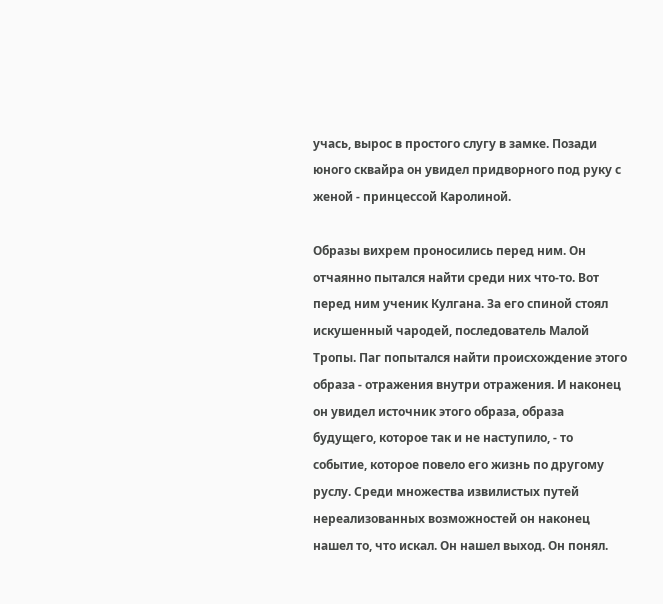учась, вырос в простого слугу в замке. Позади юного сквайра он увидел придворного под руку с женой - принцессой Каролиной.

Образы вихрем проносились перед ним. Он отчаянно пытался найти среди них что-то. Вот перед ним ученик Кулгана. За его спиной стоял искушенный чародей, последователь Малой Тропы. Паг попытался найти происхождение этого образа - отражения внутри отражения. И наконец он увидел источник этого образа, образа будущего, которое так и не наступило, - то событие, которое повело его жизнь по другому руслу. Среди множества извилистых путей нереализованных возможностей он наконец нашел то, что искал. Он нашел выход. Он понял.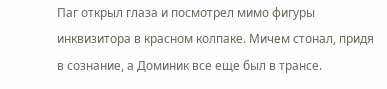Паг открыл глаза и посмотрел мимо фигуры инквизитора в красном колпаке. Мичем стонал, придя в сознание, а Доминик все еще был в трансе.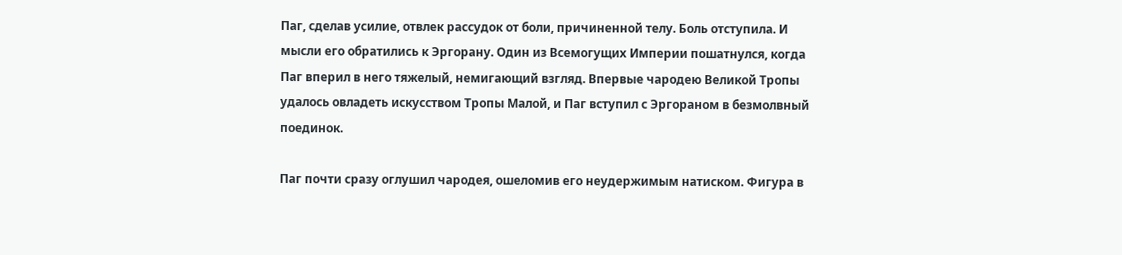Паг, сделав усилие, отвлек рассудок от боли, причиненной телу. Боль отступила. И мысли его обратились к Эргорану. Один из Всемогущих Империи пошатнулся, когда Паг вперил в него тяжелый, немигающий взгляд. Впервые чародею Великой Тропы удалось овладеть искусством Тропы Малой, и Паг вступил с Эргораном в безмолвный поединок.

Паг почти сразу оглушил чародея, ошеломив его неудержимым натиском. Фигура в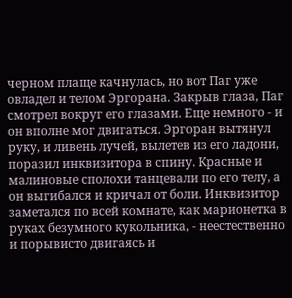черном плаще качнулась, но вот Паг уже овладел и телом Эргорана. Закрыв глаза, Паг смотрел вокруг его глазами. Еще немного - и он вполне мог двигаться. Эргоран вытянул руку, и ливень лучей, вылетев из его ладони, поразил инквизитора в спину. Красные и малиновые сполохи танцевали по его телу, а он выгибался и кричал от боли. Инквизитор заметался по всей комнате, как марионетка в руках безумного кукольника, - неестественно и порывисто двигаясь и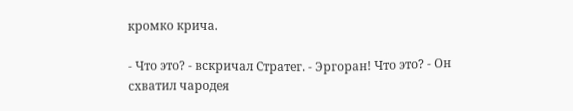кромко крича.

- Что это? - вскричал Стратег. - Эргоран! Что это? - Он схватил чародея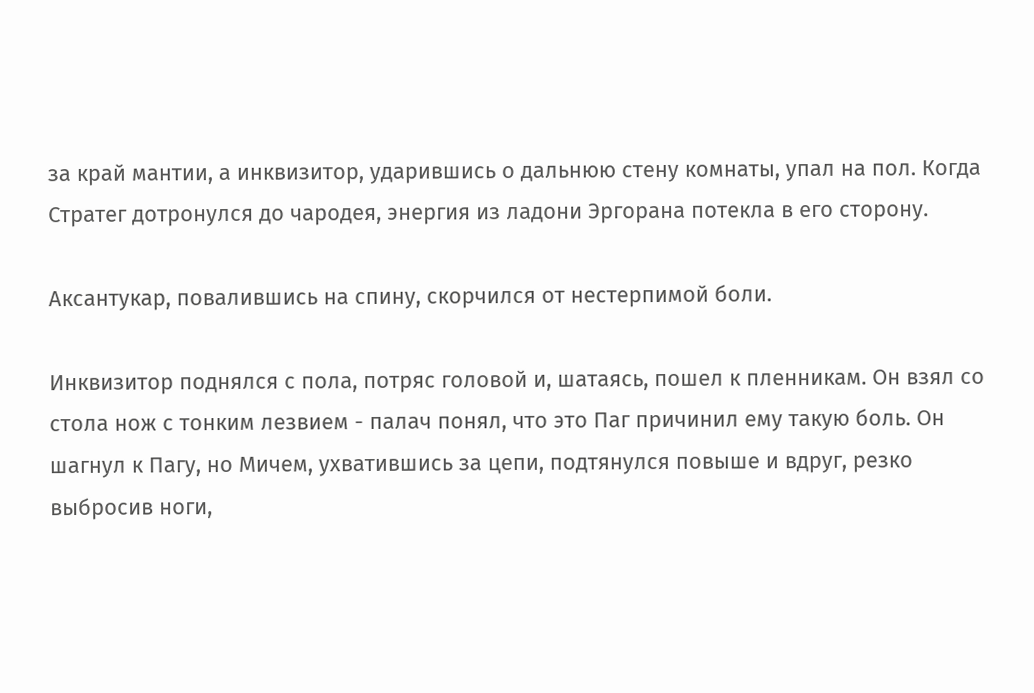за край мантии, а инквизитор, ударившись о дальнюю стену комнаты, упал на пол. Когда Стратег дотронулся до чародея, энергия из ладони Эргорана потекла в его сторону.

Аксантукар, повалившись на спину, скорчился от нестерпимой боли.

Инквизитор поднялся с пола, потряс головой и, шатаясь, пошел к пленникам. Он взял со стола нож с тонким лезвием - палач понял, что это Паг причинил ему такую боль. Он шагнул к Пагу, но Мичем, ухватившись за цепи, подтянулся повыше и вдруг, резко выбросив ноги,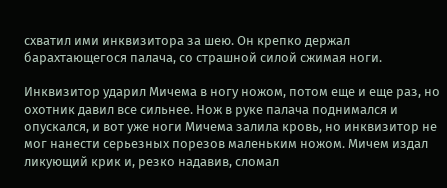схватил ими инквизитора за шею. Он крепко держал барахтающегося палача, со страшной силой сжимая ноги.

Инквизитор ударил Мичема в ногу ножом, потом еще и еще раз, но охотник давил все сильнее. Нож в руке палача поднимался и опускался, и вот уже ноги Мичема залила кровь, но инквизитор не мог нанести серьезных порезов маленьким ножом. Мичем издал ликующий крик и, резко надавив, сломал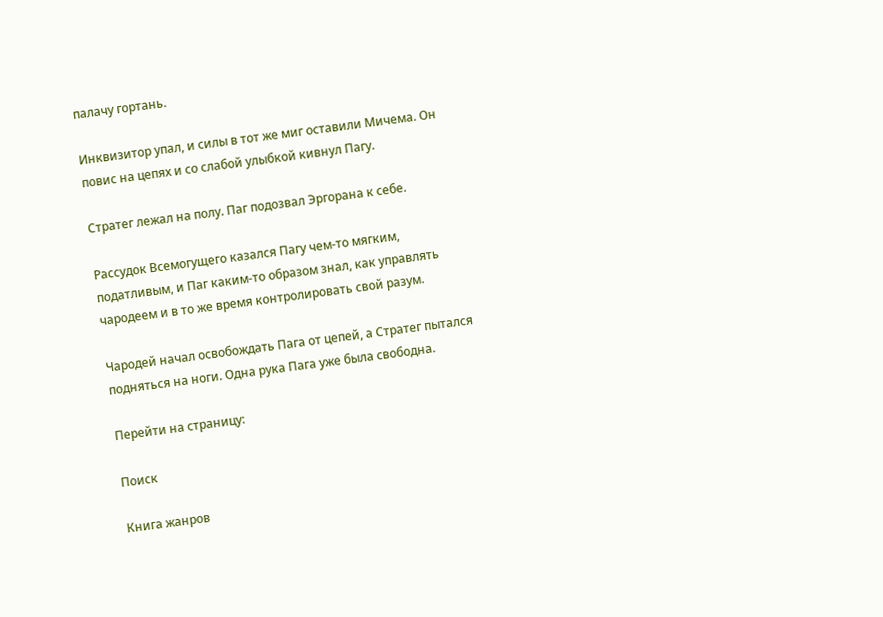палачу гортань.

Инквизитор упал, и силы в тот же миг оставили Мичема. Он повис на цепях и со слабой улыбкой кивнул Пагу.

Стратег лежал на полу. Паг подозвал Эргорана к себе.

Рассудок Всемогущего казался Пагу чем-то мягким, податливым, и Паг каким-то образом знал, как управлять чародеем и в то же время контролировать свой разум.

Чародей начал освобождать Пага от цепей, а Стратег пытался подняться на ноги. Одна рука Пага уже была свободна.

Перейти на страницу:

Поиск

Книга жанров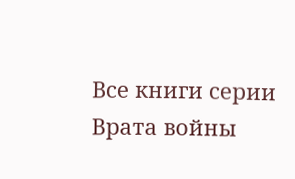Все книги серии Врата войны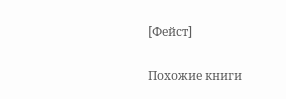[Фейст]

Похожие книги